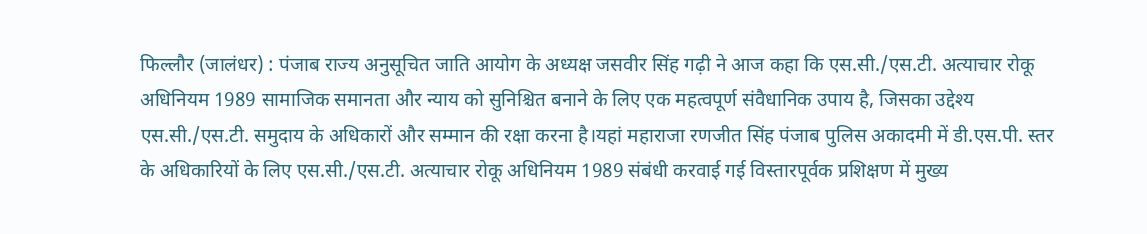फिल्लौर (जालंधर) : पंजाब राज्य अनुसूचित जाति आयोग के अध्यक्ष जसवीर सिंह गढ़ी ने आज कहा कि एस.सी./एस.टी. अत्याचार रोकू अधिनियम 1989 सामाजिक समानता और न्याय को सुनिश्चित बनाने के लिए एक महत्वपूर्ण संवैधानिक उपाय है, जिसका उद्देश्य एस.सी./एस.टी. समुदाय के अधिकारों और सम्मान की रक्षा करना है।यहां महाराजा रणजीत सिंह पंजाब पुलिस अकादमी में डी.एस.पी. स्तर के अधिकारियों के लिए एस.सी./एस.टी. अत्याचार रोकू अधिनियम 1989 संबंधी करवाई गई विस्तारपूर्वक प्रशिक्षण में मुख्य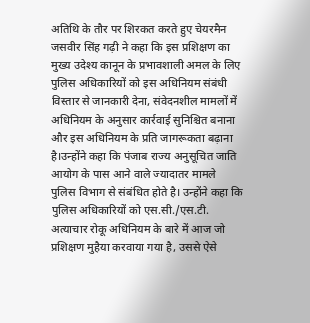अतिथि के तौर पर शिरकत करते हुए चेयरमैन जसवीर सिंह गढ़ी ने कहा कि इस प्रशिक्षण का मुख्य उदेश्य कानून के प्रभावशाली अमल के लिए पुलिस अधिकारियों को इस अधिनियम संबंधी विस्तार से जानकारी देना, संवेदनशील मामलों में अधिनियम के अनुसार कार्रवाई सुनिश्चित बनाना और इस अधिनियम के प्रति जागरूकता बढ़ाना है।उन्होंने कहा कि पंजाब राज्य अनुसूचित जाति आयोग के पास आने वाले ज्यादातर मामले पुलिस विभाग से संबंधित होते है। उन्होंने कहा कि पुलिस अधिकारियों को एस.सी./एस.टी. अत्याचार रोकू अधिनियम के बारे में आज जो प्रशिक्षण मुहैया करवाया गया है, उससे ऐसे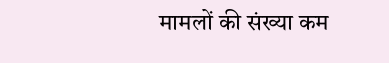मामलों की संख्या कम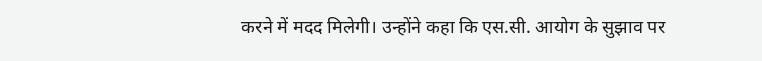करने में मदद मिलेगी। उन्होंने कहा कि एस.सी. आयोग के सुझाव पर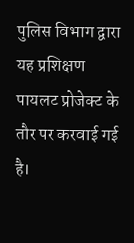पुलिस विभाग द्वारा यह प्रशिक्षण पायलट प्रोजेक्ट के तौर पर करवाई गई है।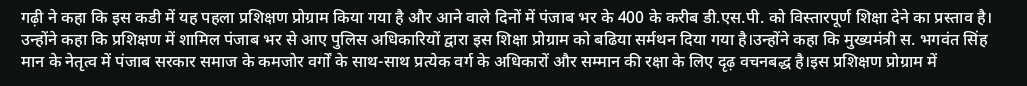गढ़ी ने कहा कि इस कडी में यह पहला प्रशिक्षण प्रोग्राम किया गया है और आने वाले दिनों में पंजाब भर के 400 के करीब डी.एस.पी. को विस्तारपूर्ण शिक्षा देने का प्रस्ताव है। उन्होंने कहा कि प्रशिक्षण में शामिल पंजाब भर से आए पुलिस अधिकारियों द्वारा इस शिक्षा प्रोग्राम को बढिया सर्मथन दिया गया है।उन्होंने कहा कि मुख्यमंत्री स. भगवंत सिंह मान के नेतृत्व में पंजाब सरकार समाज के कमजोर वर्गों के साथ-साथ प्रत्येक वर्ग के अधिकारों और सम्मान की रक्षा के लिए दृढ़ वचनबद्ध है।इस प्रशिक्षण प्रोग्राम में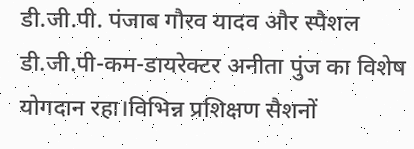डी.जी.पी. पंजाब गौरव यादव और स्पैशल डी.जी.पी-कम-डायरेक्टर अनीता पुंज का विशेष योगदान रहा।विभिन्न प्रशिक्षण सैशनों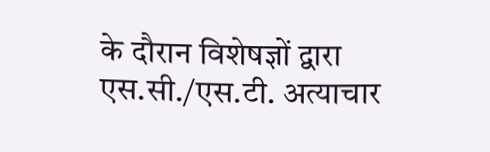के दौरान विशेषज्ञों द्वारा एस.सी./एस.टी. अत्याचार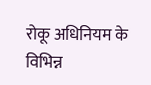रोकू अधिनियम के विभिन्न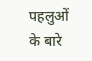पहलुओं के बारे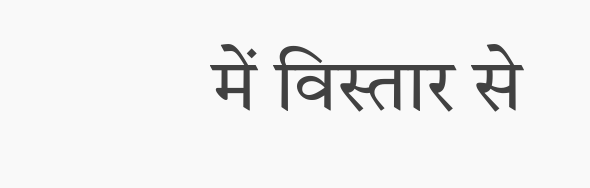में विस्तार से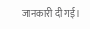जानकारी दी गई।